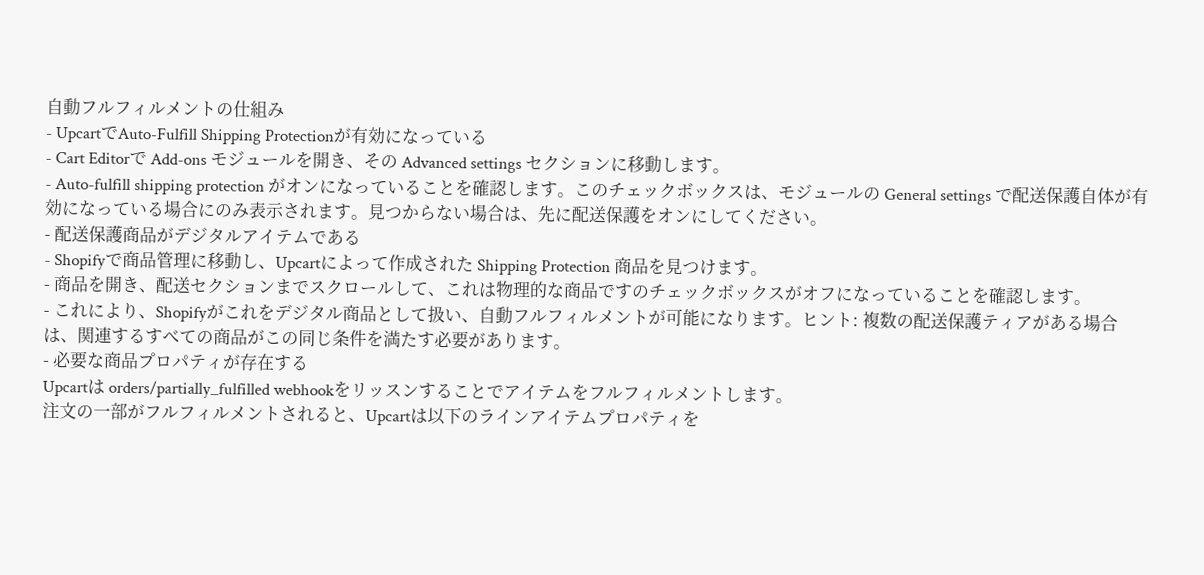自動フルフィルメントの仕組み
- UpcartでAuto-Fulfill Shipping Protectionが有効になっている
- Cart Editorで Add-ons モジュールを開き、その Advanced settings セクションに移動します。
- Auto-fulfill shipping protection がオンになっていることを確認します。このチェックボックスは、モジュールの General settings で配送保護自体が有効になっている場合にのみ表示されます。見つからない場合は、先に配送保護をオンにしてください。
- 配送保護商品がデジタルアイテムである
- Shopifyで商品管理に移動し、Upcartによって作成された Shipping Protection 商品を見つけます。
- 商品を開き、配送セクションまでスクロールして、これは物理的な商品ですのチェックボックスがオフになっていることを確認します。
- これにより、Shopifyがこれをデジタル商品として扱い、自動フルフィルメントが可能になります。ヒント: 複数の配送保護ティアがある場合は、関連するすべての商品がこの同じ条件を満たす必要があります。
- 必要な商品プロパティが存在する
Upcartは orders/partially_fulfilled webhookをリッスンすることでアイテムをフルフィルメントします。
注文の一部がフルフィルメントされると、Upcartは以下のラインアイテムプロパティを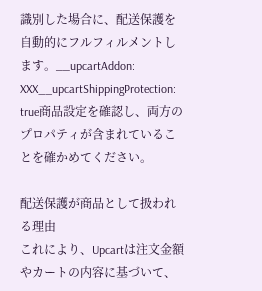識別した場合に、配送保護を自動的にフルフィルメントします。__upcartAddon: XXX__upcartShippingProtection: true商品設定を確認し、両方のプロパティが含まれていることを確かめてください。

配送保護が商品として扱われる理由
これにより、Upcartは注文金額やカートの内容に基づいて、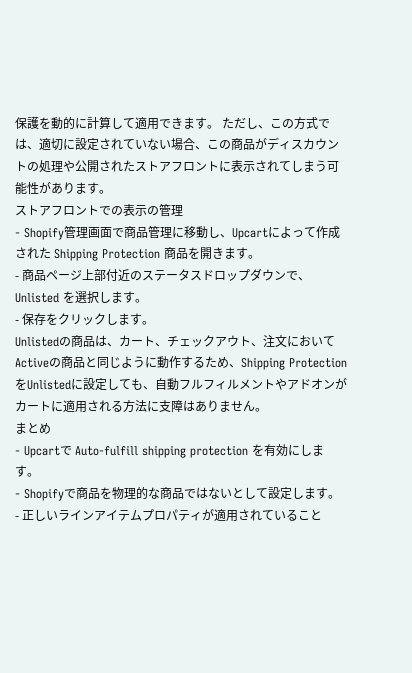保護を動的に計算して適用できます。 ただし、この方式では、適切に設定されていない場合、この商品がディスカウントの処理や公開されたストアフロントに表示されてしまう可能性があります。
ストアフロントでの表示の管理
- Shopify管理画面で商品管理に移動し、Upcartによって作成された Shipping Protection 商品を開きます。
- 商品ページ上部付近のステータスドロップダウンで、Unlisted を選択します。
- 保存をクリックします。
Unlistedの商品は、カート、チェックアウト、注文においてActiveの商品と同じように動作するため、Shipping ProtectionをUnlistedに設定しても、自動フルフィルメントやアドオンがカートに適用される方法に支障はありません。
まとめ
- Upcartで Auto-fulfill shipping protection を有効にします。
- Shopifyで商品を物理的な商品ではないとして設定します。
- 正しいラインアイテムプロパティが適用されていること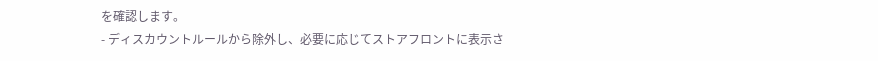を確認します。
- ディスカウントルールから除外し、必要に応じてストアフロントに表示さ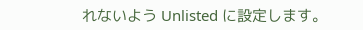れないよう Unlisted に設定します。